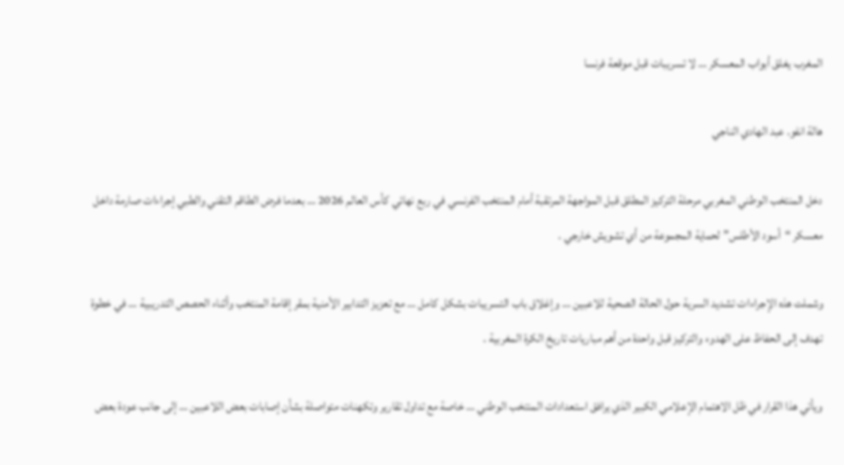المغرب يغلق أبواب المعسكر … لا تسريبات قبل موقعة فرنسا

هالة انفو. عبد الهادي الناجي

دخل المنتخب الوطني المغربي مرحلة التركيز المطلق قبل المواجهة المرتقبة أمام المنتخب الفرنسي في ربع نهائي كأس العالم 2026 … بعدما فرض الطاقم التقني والطبي إجراءات صارمة داخل معسكر “أسود الأطلس” لحماية المجموعة من أي تشويش خارجي .

وشملت هذه الإجراءات تشديد السرية حول الحالة الصحية للاعبين … وإغلاق باب التسريبات بشكل كامل … مع تعزيز التدابير الأمنية بمقر إقامة المنتخب وأثناء الحصص التدريبية … في خطوة تهدف إلى الحفاظ على الهدوء والتركيز قبل واحدة من أهم مباريات تاريخ الكرة المغربية .

ويأتي هذا القرار في ظل الاهتمام الإعلامي الكبير الذي يرافق استعدادات المنتخب الوطني … خاصة مع تداول تقارير وتكهنات متواصلة بشأن إصابات بعض اللاعبين … إلى جانب عودة بعض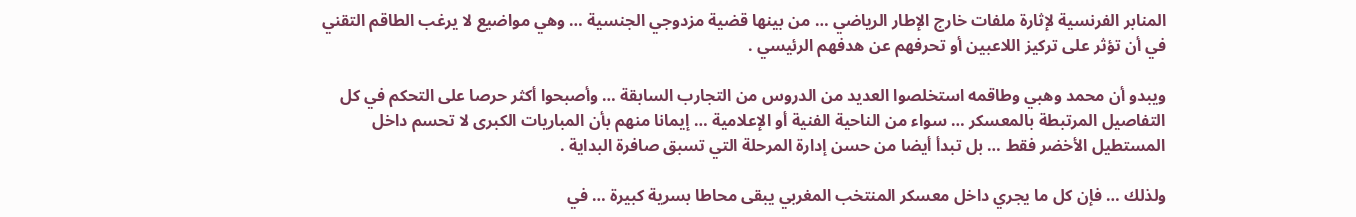المنابر الفرنسية لإثارة ملفات خارج الإطار الرياضي … من بينها قضية مزدوجي الجنسية … وهي مواضيع لا يرغب الطاقم التقني في أن تؤثر على تركيز اللاعبين أو تحرفهم عن هدفهم الرئيسي .

ويبدو أن محمد وهبي وطاقمه استخلصوا العديد من الدروس من التجارب السابقة … وأصبحوا أكثر حرصا على التحكم في كل التفاصيل المرتبطة بالمعسكر … سواء من الناحية الفنية أو الإعلامية … إيمانا منهم بأن المباريات الكبرى لا تحسم داخل المستطيل الأخضر فقط … بل تبدأ أيضا من حسن إدارة المرحلة التي تسبق صافرة البداية .

ولذلك … فإن كل ما يجري داخل معسكر المنتخب المغربي يبقى محاطا بسرية كبيرة … في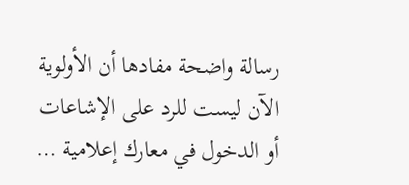رسالة واضحة مفادها أن الأولوية الآن ليست للرد على الإشاعات أو الدخول في معارك إعلامية …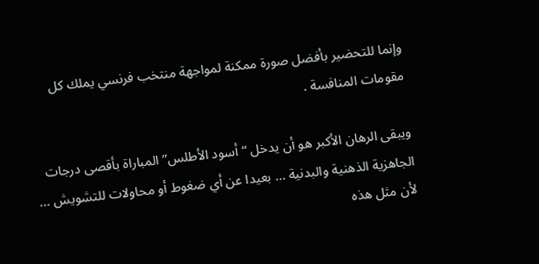وإنما للتحضير بأفضل صورة ممكنة لمواجهة منتخب فرنسي يملك كل مقومات المنافسة .

ويبقى الرهان الأكبر هو أن يدخل “أسود الأطلس” المباراة بأقصى درجات الجاهزية الذهنية والبدنية … بعيدا عن أي ضغوط أو محاولات للتشويش … لأن مثل هذه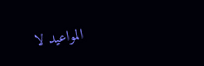المواعيد لا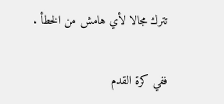تترك مجالا لأي هامش من الخطأ .

ففي كرة القدم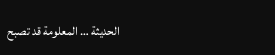الحديثة … المعلومة قد تصبح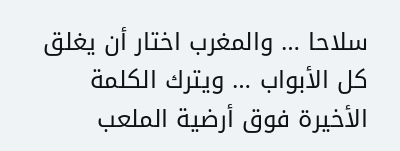سلاحا … والمغرب اختار أن يغلق كل الأبواب … ويترك الكلمة الأخيرة فوق أرضية الملعب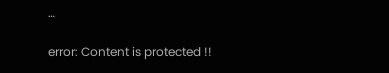…

error: Content is protected !!